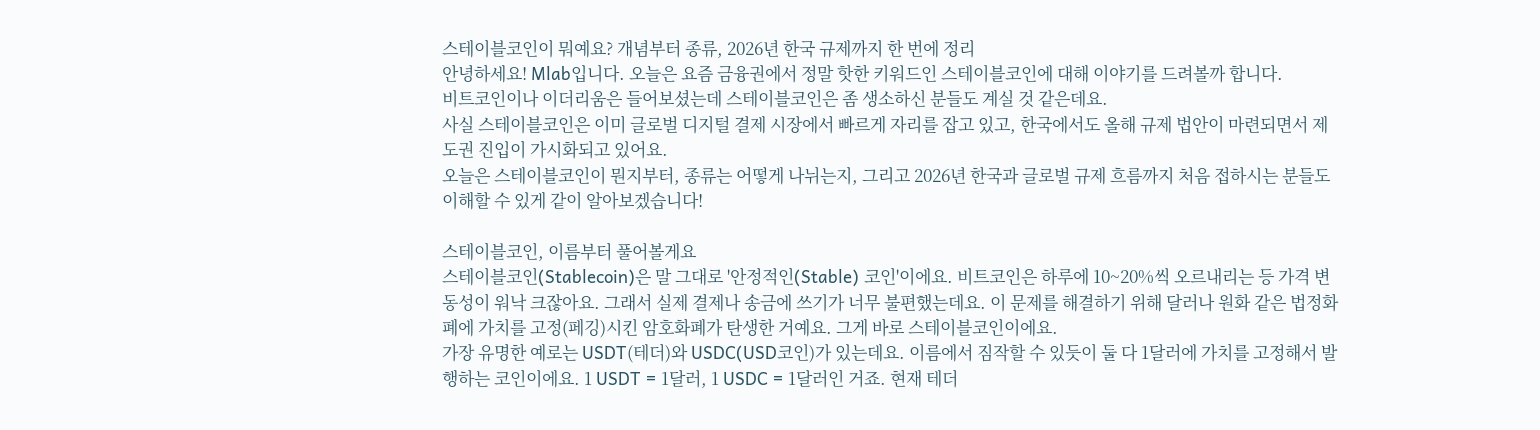스테이블코인이 뭐예요? 개념부터 종류, 2026년 한국 규제까지 한 번에 정리
안녕하세요! Mlab입니다. 오늘은 요즘 금융권에서 정말 핫한 키워드인 스테이블코인에 대해 이야기를 드려볼까 합니다.
비트코인이나 이더리움은 들어보셨는데 스테이블코인은 좀 생소하신 분들도 계실 것 같은데요.
사실 스테이블코인은 이미 글로벌 디지털 결제 시장에서 빠르게 자리를 잡고 있고, 한국에서도 올해 규제 법안이 마련되면서 제도권 진입이 가시화되고 있어요.
오늘은 스테이블코인이 뭔지부터, 종류는 어떻게 나뉘는지, 그리고 2026년 한국과 글로벌 규제 흐름까지 처음 접하시는 분들도 이해할 수 있게 같이 알아보겠습니다!

스테이블코인, 이름부터 풀어볼게요
스테이블코인(Stablecoin)은 말 그대로 '안정적인(Stable) 코인'이에요. 비트코인은 하루에 10~20%씩 오르내리는 등 가격 변동성이 워낙 크잖아요. 그래서 실제 결제나 송금에 쓰기가 너무 불편했는데요. 이 문제를 해결하기 위해 달러나 원화 같은 법정화폐에 가치를 고정(페깅)시킨 암호화폐가 탄생한 거예요. 그게 바로 스테이블코인이에요.
가장 유명한 예로는 USDT(테더)와 USDC(USD코인)가 있는데요. 이름에서 짐작할 수 있듯이 둘 다 1달러에 가치를 고정해서 발행하는 코인이에요. 1 USDT = 1달러, 1 USDC = 1달러인 거죠. 현재 테더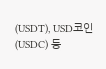(USDT), USD코인(USDC) 등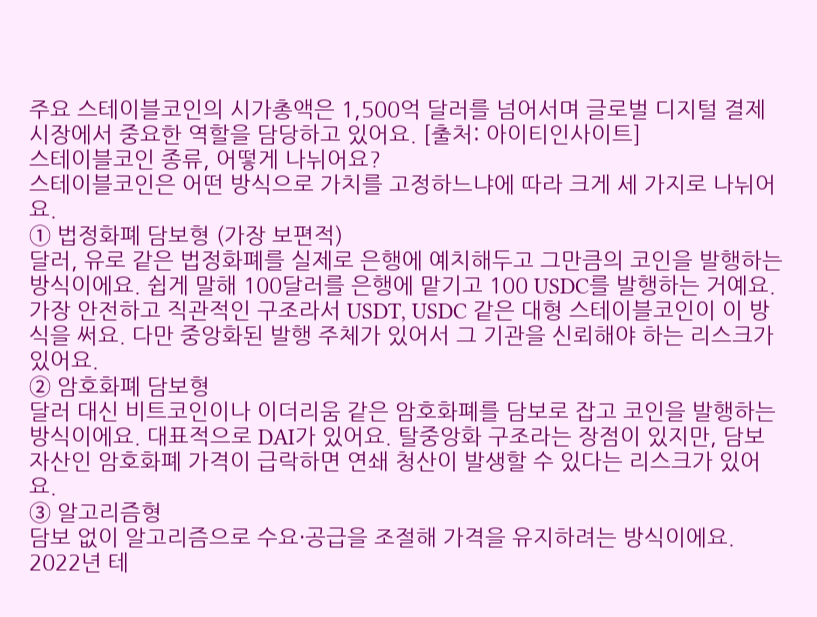주요 스테이블코인의 시가총액은 1,500억 달러를 넘어서며 글로벌 디지털 결제 시장에서 중요한 역할을 담당하고 있어요. [출처: 아이티인사이트]
스테이블코인 종류, 어떻게 나뉘어요?
스테이블코인은 어떤 방식으로 가치를 고정하느냐에 따라 크게 세 가지로 나뉘어요.
① 법정화폐 담보형 (가장 보편적)
달러, 유로 같은 법정화폐를 실제로 은행에 예치해두고 그만큼의 코인을 발행하는 방식이에요. 쉽게 말해 100달러를 은행에 맡기고 100 USDC를 발행하는 거예요. 가장 안전하고 직관적인 구조라서 USDT, USDC 같은 대형 스테이블코인이 이 방식을 써요. 다만 중앙화된 발행 주체가 있어서 그 기관을 신뢰해야 하는 리스크가 있어요.
② 암호화폐 담보형
달러 대신 비트코인이나 이더리움 같은 암호화폐를 담보로 잡고 코인을 발행하는 방식이에요. 대표적으로 DAI가 있어요. 탈중앙화 구조라는 장점이 있지만, 담보 자산인 암호화폐 가격이 급락하면 연쇄 청산이 발생할 수 있다는 리스크가 있어요.
③ 알고리즘형
담보 없이 알고리즘으로 수요·공급을 조절해 가격을 유지하려는 방식이에요. 2022년 테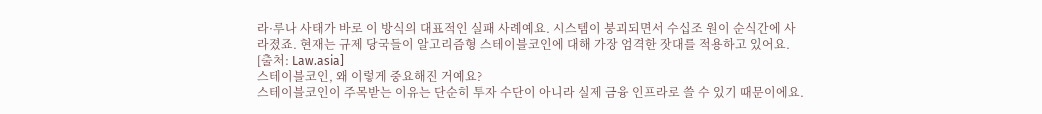라·루나 사태가 바로 이 방식의 대표적인 실패 사례예요. 시스템이 붕괴되면서 수십조 원이 순식간에 사라졌죠. 현재는 규제 당국들이 알고리즘형 스테이블코인에 대해 가장 엄격한 잣대를 적용하고 있어요. [출처: Law.asia]
스테이블코인, 왜 이렇게 중요해진 거예요?
스테이블코인이 주목받는 이유는 단순히 투자 수단이 아니라 실제 금융 인프라로 쓸 수 있기 때문이에요.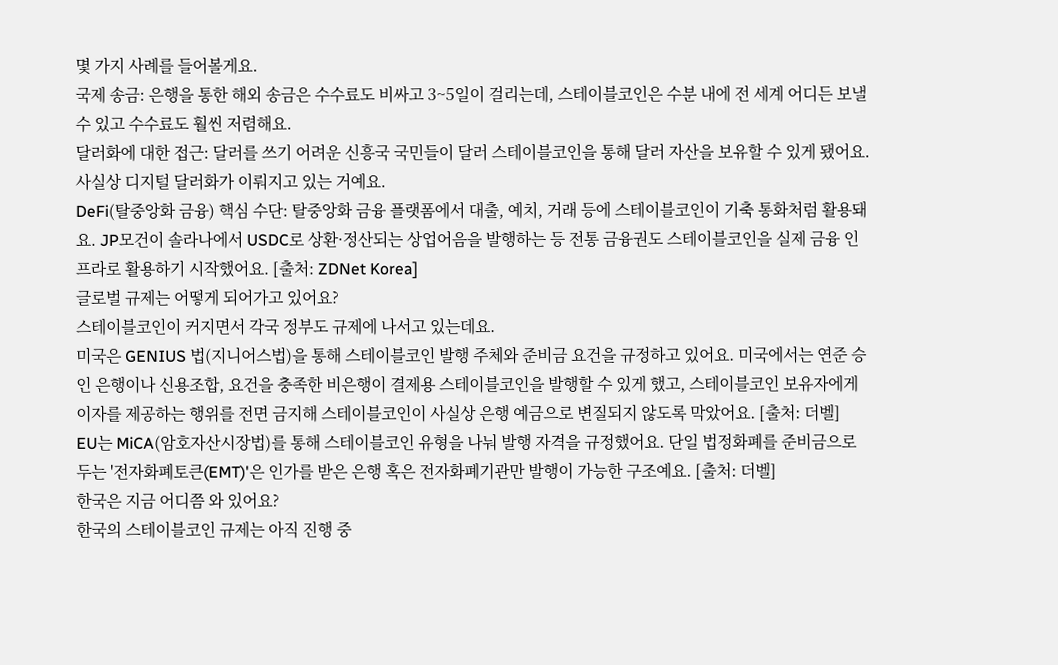몇 가지 사례를 들어볼게요.
국제 송금: 은행을 통한 해외 송금은 수수료도 비싸고 3~5일이 걸리는데, 스테이블코인은 수분 내에 전 세계 어디든 보낼 수 있고 수수료도 훨씬 저렴해요.
달러화에 대한 접근: 달러를 쓰기 어려운 신흥국 국민들이 달러 스테이블코인을 통해 달러 자산을 보유할 수 있게 됐어요. 사실상 디지털 달러화가 이뤄지고 있는 거예요.
DeFi(탈중앙화 금융) 핵심 수단: 탈중앙화 금융 플랫폼에서 대출, 예치, 거래 등에 스테이블코인이 기축 통화처럼 활용돼요. JP모건이 솔라나에서 USDC로 상환·정산되는 상업어음을 발행하는 등 전통 금융권도 스테이블코인을 실제 금융 인프라로 활용하기 시작했어요. [출처: ZDNet Korea]
글로벌 규제는 어떻게 되어가고 있어요?
스테이블코인이 커지면서 각국 정부도 규제에 나서고 있는데요.
미국은 GENIUS 법(지니어스법)을 통해 스테이블코인 발행 주체와 준비금 요건을 규정하고 있어요. 미국에서는 연준 승인 은행이나 신용조합, 요건을 충족한 비은행이 결제용 스테이블코인을 발행할 수 있게 했고, 스테이블코인 보유자에게 이자를 제공하는 행위를 전면 금지해 스테이블코인이 사실상 은행 예금으로 변질되지 않도록 막았어요. [출처: 더벨]
EU는 MiCA(암호자산시장법)를 통해 스테이블코인 유형을 나눠 발행 자격을 규정했어요. 단일 법정화폐를 준비금으로 두는 '전자화폐토큰(EMT)'은 인가를 받은 은행 혹은 전자화폐기관만 발행이 가능한 구조예요. [출처: 더벨]
한국은 지금 어디쯤 와 있어요?
한국의 스테이블코인 규제는 아직 진행 중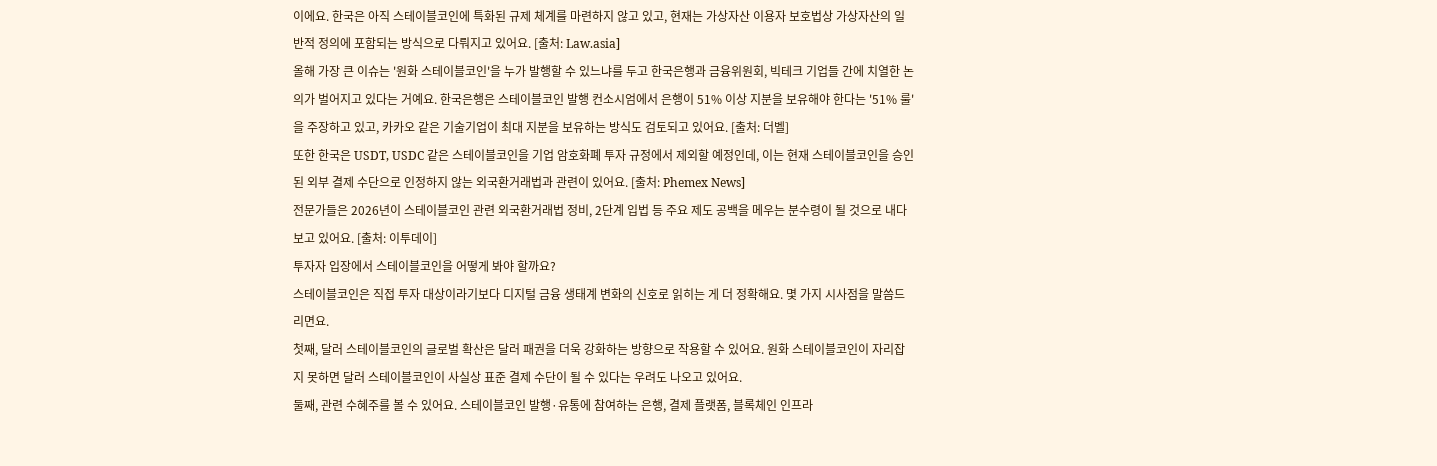이에요. 한국은 아직 스테이블코인에 특화된 규제 체계를 마련하지 않고 있고, 현재는 가상자산 이용자 보호법상 가상자산의 일반적 정의에 포함되는 방식으로 다뤄지고 있어요. [출처: Law.asia]
올해 가장 큰 이슈는 '원화 스테이블코인'을 누가 발행할 수 있느냐를 두고 한국은행과 금융위원회, 빅테크 기업들 간에 치열한 논의가 벌어지고 있다는 거예요. 한국은행은 스테이블코인 발행 컨소시엄에서 은행이 51% 이상 지분을 보유해야 한다는 '51% 룰'을 주장하고 있고, 카카오 같은 기술기업이 최대 지분을 보유하는 방식도 검토되고 있어요. [출처: 더벨]
또한 한국은 USDT, USDC 같은 스테이블코인을 기업 암호화폐 투자 규정에서 제외할 예정인데, 이는 현재 스테이블코인을 승인된 외부 결제 수단으로 인정하지 않는 외국환거래법과 관련이 있어요. [출처: Phemex News]
전문가들은 2026년이 스테이블코인 관련 외국환거래법 정비, 2단계 입법 등 주요 제도 공백을 메우는 분수령이 될 것으로 내다보고 있어요. [출처: 이투데이]
투자자 입장에서 스테이블코인을 어떻게 봐야 할까요?
스테이블코인은 직접 투자 대상이라기보다 디지털 금융 생태계 변화의 신호로 읽히는 게 더 정확해요. 몇 가지 시사점을 말씀드리면요.
첫째, 달러 스테이블코인의 글로벌 확산은 달러 패권을 더욱 강화하는 방향으로 작용할 수 있어요. 원화 스테이블코인이 자리잡지 못하면 달러 스테이블코인이 사실상 표준 결제 수단이 될 수 있다는 우려도 나오고 있어요.
둘째, 관련 수혜주를 볼 수 있어요. 스테이블코인 발행·유통에 참여하는 은행, 결제 플랫폼, 블록체인 인프라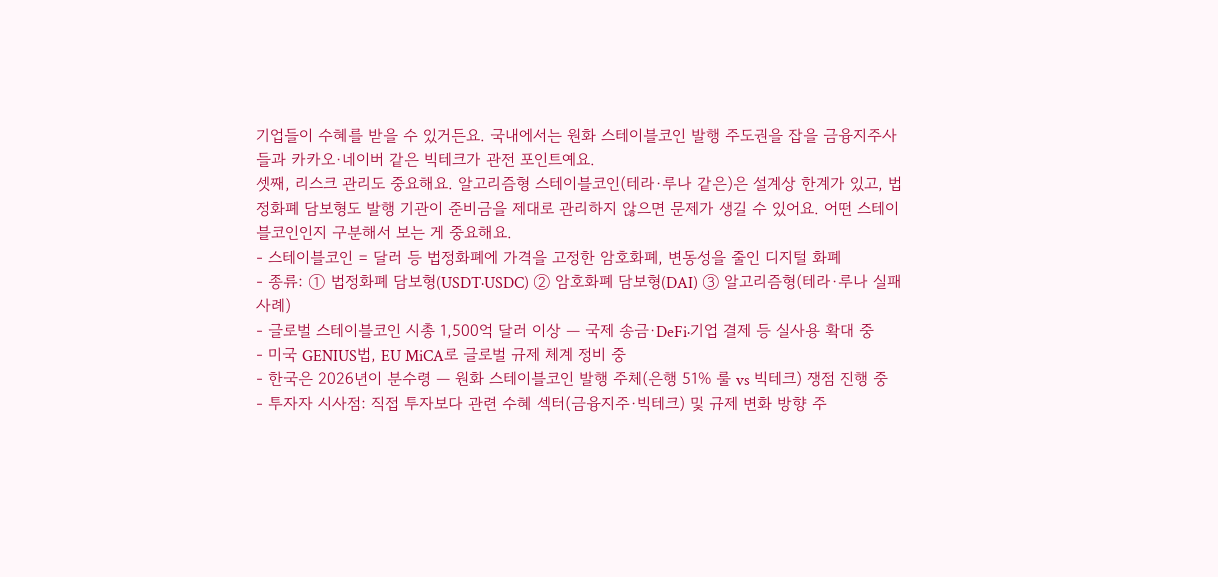기업들이 수혜를 받을 수 있거든요. 국내에서는 원화 스테이블코인 발행 주도권을 잡을 금융지주사들과 카카오·네이버 같은 빅테크가 관전 포인트예요.
셋째, 리스크 관리도 중요해요. 알고리즘형 스테이블코인(테라·루나 같은)은 설계상 한계가 있고, 법정화폐 담보형도 발행 기관이 준비금을 제대로 관리하지 않으면 문제가 생길 수 있어요. 어떤 스테이블코인인지 구분해서 보는 게 중요해요.
- 스테이블코인 = 달러 등 법정화폐에 가격을 고정한 암호화폐, 변동성을 줄인 디지털 화폐
- 종류: ① 법정화폐 담보형(USDT·USDC) ② 암호화폐 담보형(DAI) ③ 알고리즘형(테라·루나 실패 사례)
- 글로벌 스테이블코인 시총 1,500억 달러 이상 — 국제 송금·DeFi·기업 결제 등 실사용 확대 중
- 미국 GENIUS법, EU MiCA로 글로벌 규제 체계 정비 중
- 한국은 2026년이 분수령 — 원화 스테이블코인 발행 주체(은행 51% 룰 vs 빅테크) 쟁점 진행 중
- 투자자 시사점: 직접 투자보다 관련 수혜 섹터(금융지주·빅테크) 및 규제 변화 방향 주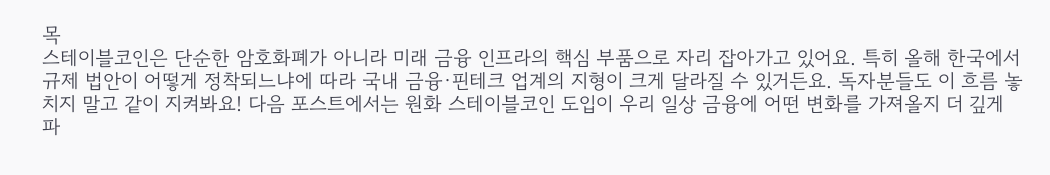목
스테이블코인은 단순한 암호화폐가 아니라 미래 금융 인프라의 핵심 부품으로 자리 잡아가고 있어요. 특히 올해 한국에서 규제 법안이 어떻게 정착되느냐에 따라 국내 금융·핀테크 업계의 지형이 크게 달라질 수 있거든요. 독자분들도 이 흐름 놓치지 말고 같이 지켜봐요! 다음 포스트에서는 원화 스테이블코인 도입이 우리 일상 금융에 어떤 변화를 가져올지 더 깊게 파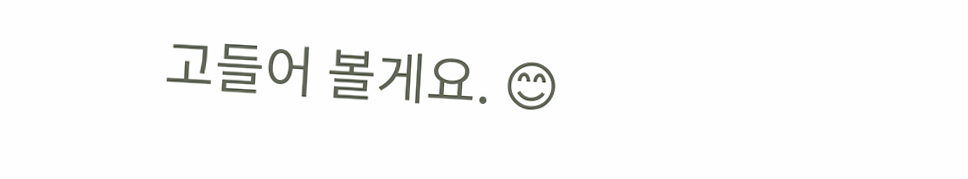고들어 볼게요. 😊